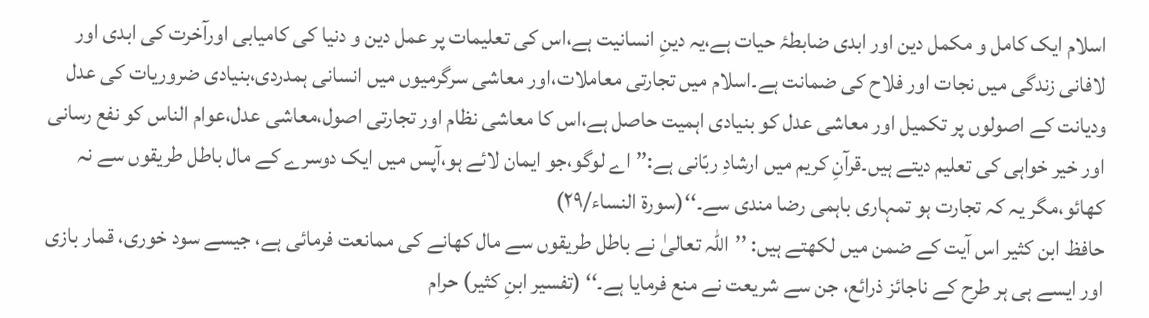اسلام ایک کامل و مکمل دین اور ابدی ضابطۂ حیات ہے،یہ دینِ انسانیت ہے،اس کی تعلیمات پر عمل دین و دنیا کی کامیابی اورآخرت کی ابدی اور لافانی زندگی میں نجات اور فلاح کی ضمانت ہے۔اسلام میں تجارتی معاملات،اور معاشی سرگرمیوں میں انسانی ہمدردی،بنیادی ضروریات کی عدل ودیانت کے اصولوں پر تکمیل اور معاشی عدل کو بنیادی اہمیت حاصل ہے،اس کا معاشی نظام اور تجارتی اصول،معاشی عدل،عوام الناس کو نفع رسانی اور خیر خواہی کی تعلیم دیتے ہیں۔قرآنِ کریم میں ارشادِ ربّانی ہے:’’اے لوگو،جو ایمان لائے ہو،آپس میں ایک دوسرے کے مال باطل طریقوں سے نہ کھائو،مگر یہ کہ تجارت ہو تمہاری باہمی رضا مندی سے۔‘‘(سورۃ النساء/۲۹)
حافظ ابن کثیر اس آیت کے ضمن میں لکھتے ہیں: ’’اللہ تعالیٰ نے باطل طریقوں سے مال کھانے کی ممانعت فرمائی ہے، جیسے سود خوری، قمار بازی اور ایسے ہی ہر طرح کے ناجائز ذرائع، جن سے شریعت نے منع فرمایا ہے۔‘‘ (تفسیر ابنِ کثیر) حرام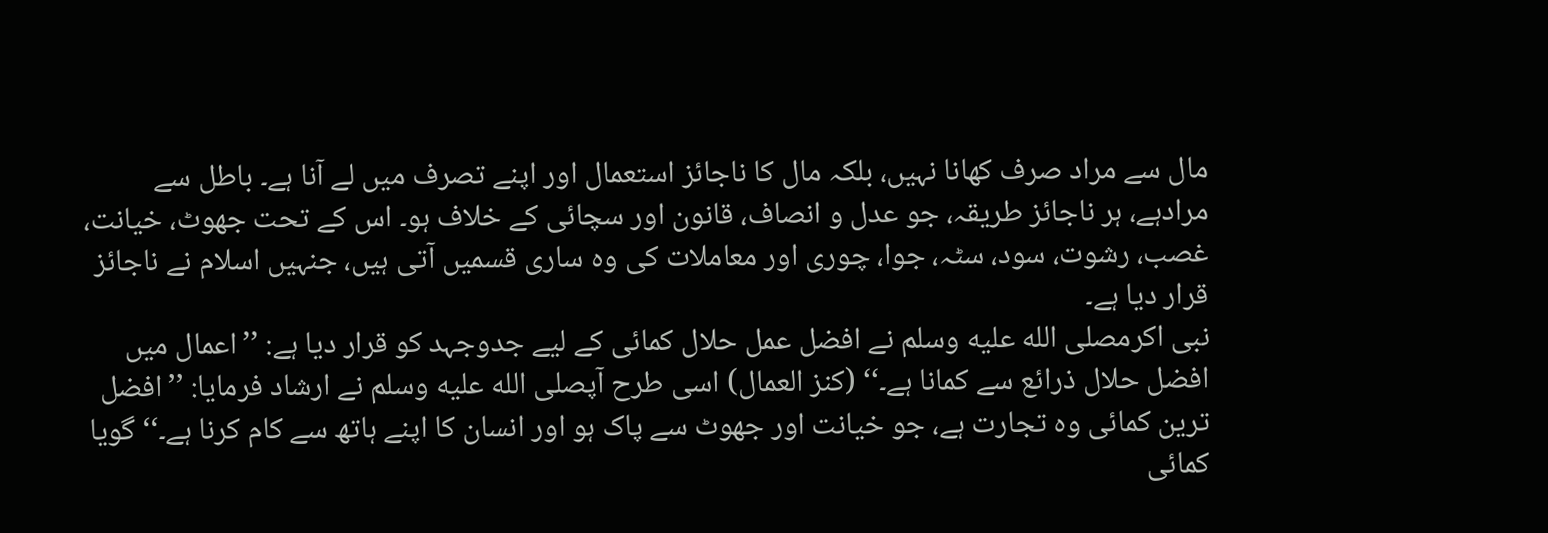مال سے مراد صرف کھانا نہیں، بلکہ مال کا ناجائز استعمال اور اپنے تصرف میں لے آنا ہے۔ باطل سے مرادہے، ہر ناجائز طریقہ، جو عدل و انصاف، قانون اور سچائی کے خلاف ہو۔ اس کے تحت جھوٹ، خیانت، غصب، رشوت، سود، سٹہ، جوا، چوری اور معاملات کی وہ ساری قسمیں آتی ہیں، جنہیں اسلام نے ناجائز قرار دیا ہے۔
نبی اکرمصلى الله عليه وسلم نے افضل عمل حلال کمائی کے لیے جدوجہد کو قرار دیا ہے: ’’اعمال میں افضل حلال ذرائع سے کمانا ہے۔‘‘ (کنز العمال) اسی طرح آپصلى الله عليه وسلم نے ارشاد فرمایا: ’’افضل ترین کمائی وہ تجارت ہے، جو خیانت اور جھوٹ سے پاک ہو اور انسان کا اپنے ہاتھ سے کام کرنا ہے۔‘‘ گویا کمائی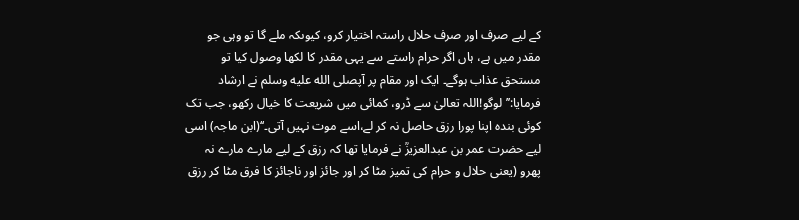کے لیے صرف اور صرف حلال راستہ اختیار کرو، کیوںکہ ملے گا تو وہی جو مقدر میں ہے، ہاں اگر حرام راستے سے یہی مقدر کا لکھا وصول کیا تو مستحق عذاب ہوگے۔ ایک اور مقام پر آپصلى الله عليه وسلم نے ارشاد فرمایا:’’لوگو!اللہ تعالیٰ سے ڈرو، کمائی میں شریعت کا خیال رکھو، جب تک کوئی بندہ اپنا پورا رزق حاصل نہ کر لے،اسے موت نہیں آتی۔‘‘(ابن ماجہ) اسی لیے حضرت عمر بن عبدالعزیزؒ نے فرمایا تھا کہ رزق کے لیے مارے مارے نہ پھرو (یعنی حلال و حرام کی تمیز مٹا کر اور جائز اور ناجائز کا فرق مٹا کر رزق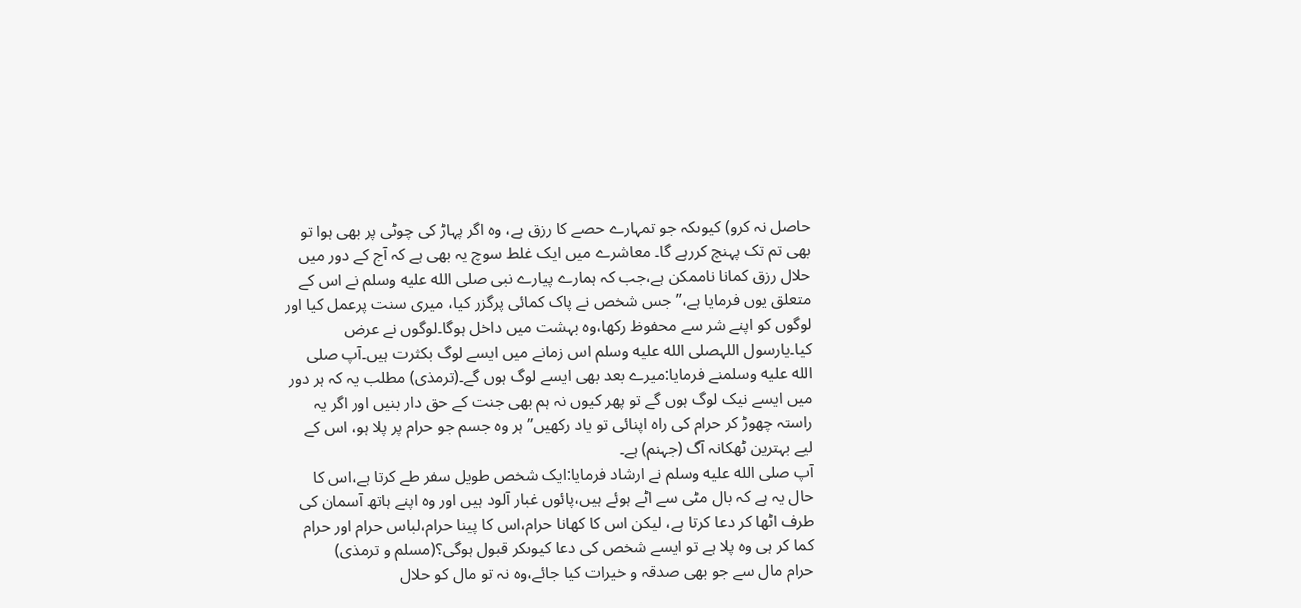حاصل نہ کرو) کیوںکہ جو تمہارے حصے کا رزق ہے، وہ اگر پہاڑ کی چوٹی پر بھی ہوا تو بھی تم تک پہنچ کررہے گا۔ معاشرے میں ایک غلط سوچ یہ بھی ہے کہ آج کے دور میں حلال رزق کمانا ناممکن ہے،جب کہ ہمارے پیارے نبی صلى الله عليه وسلم نے اس کے متعلق یوں فرمایا ہے،’’جس شخص نے پاک کمائی پرگزر کیا، میری سنت پرعمل کیا اور لوگوں کو اپنے شر سے محفوظ رکھا،وہ بہشت میں داخل ہوگا۔لوگوں نے عرض کیا۔یارسول اللہصلى الله عليه وسلم اس زمانے میں ایسے لوگ بکثرت ہیں۔آپ صلى الله عليه وسلمنے فرمایا:میرے بعد بھی ایسے لوگ ہوں گے۔(ترمذی) مطلب یہ کہ ہر دور میں ایسے نیک لوگ ہوں گے تو پھر کیوں نہ ہم بھی جنت کے حق دار بنیں اور اگر یہ راستہ چھوڑ کر حرام کی راہ اپنائی تو یاد رکھیں’’ہر وہ جسم جو حرام پر پلا ہو، اس کے لیے بہترین ٹھکانہ آگ (جہنم) ہے۔
آپ صلى الله عليه وسلم نے ارشاد فرمایا:ایک شخص طویل سفر طے کرتا ہے،اس کا حال یہ ہے کہ بال مٹی سے اٹے ہوئے ہیں،پائوں غبار آلود ہیں اور وہ اپنے ہاتھ آسمان کی طرف اٹھا کر دعا کرتا ہے، لیکن اس کا کھانا حرام،اس کا پینا حرام،لباس حرام اور حرام کما کر ہی وہ پلا ہے تو ایسے شخص کی دعا کیوںکر قبول ہوگی؟(مسلم و ترمذی)
حرام مال سے جو بھی صدقہ و خیرات کیا جائے،وہ نہ تو مال کو حلال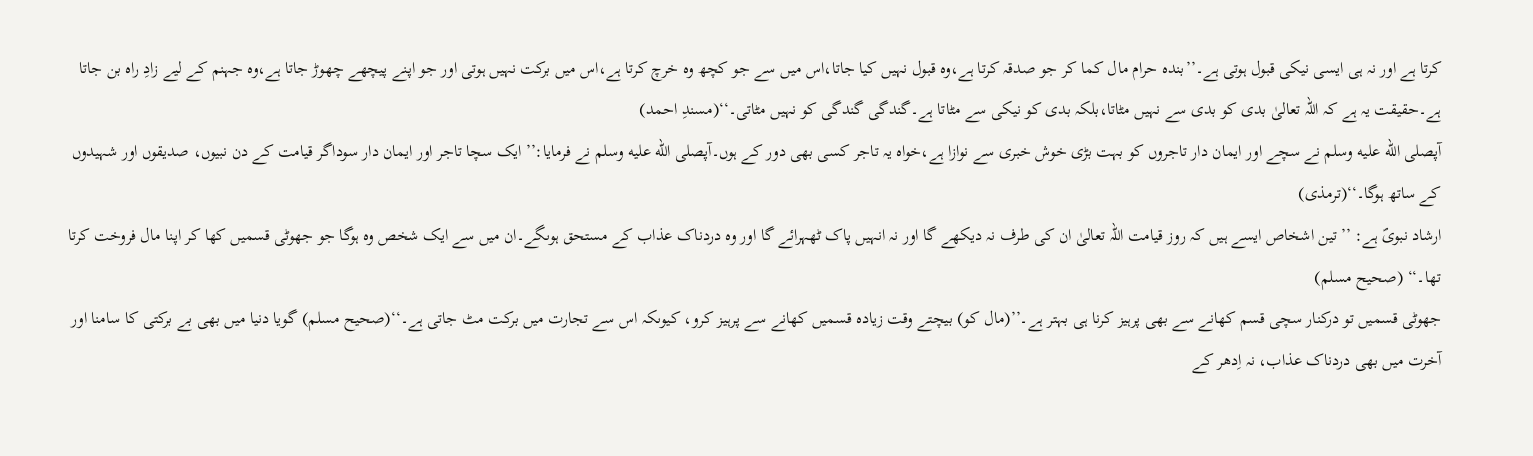کرتا ہے اور نہ ہی ایسی نیکی قبول ہوتی ہے۔’’بندہ حرام مال کما کر جو صدقہ کرتا ہے،وہ قبول نہیں کیا جاتا،اس میں سے جو کچھ وہ خرچ کرتا ہے،اس میں برکت نہیں ہوتی اور جو اپنے پیچھے چھوڑ جاتا ہے،وہ جہنم کے لیے زادِ راہ بن جاتا ہے۔حقیقت یہ ہے کہ اللہ تعالیٰ بدی کو بدی سے نہیں مٹاتا،بلکہ بدی کو نیکی سے مٹاتا ہے۔گندگی گندگی کو نہیں مٹاتی۔‘‘(مسندِ احمد)
آپصلى الله عليه وسلم نے سچے اور ایمان دار تاجروں کو بہت بڑی خوش خبری سے نوازا ہے،خواہ یہ تاجر کسی بھی دور کے ہوں۔آپصلى الله عليه وسلم نے فرمایا:’’ایک سچا تاجر اور ایمان دار سوداگر قیامت کے دن نبیوں، صدیقوں اور شہیدوں کے ساتھ ہوگا۔‘‘(ترمذی)
ارشاد نبویؐ ہے: ’’تین اشخاص ایسے ہیں کہ روز قیامت اللہ تعالیٰ ان کی طرف نہ دیکھے گا اور نہ انہیں پاک ٹھہرائے گا اور وہ دردناک عذاب کے مستحق ہوںگے۔ان میں سے ایک شخص وہ ہوگا جو جھوٹی قسمیں کھا کر اپنا مال فروخت کرتا تھا۔‘‘ (صحیح مسلم)
جھوٹی قسمیں تو درکنار سچی قسم کھانے سے بھی پرہیز کرنا ہی بہتر ہے۔’’(مال کو) بیچتے وقت زیادہ قسمیں کھانے سے پرہیز کرو، کیوںکہ اس سے تجارت میں برکت مٹ جاتی ہے۔‘‘(صحیح مسلم) گویا دنیا میں بھی بے برکتی کا سامنا اور آخرت میں بھی دردناک عذاب، نہ اِدھر کے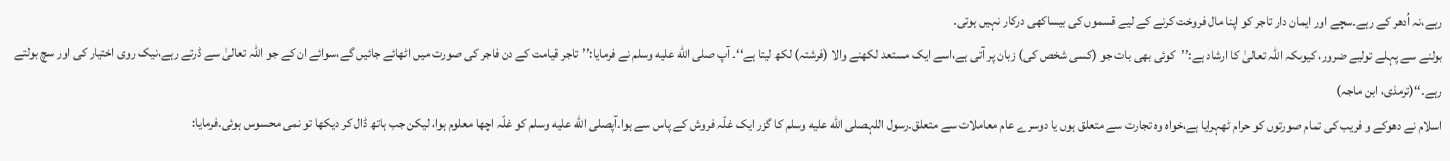رہے،نہ اُدھر کے رہے۔سچے اور ایمان دار تاجر کو اپنا مال فروخت کرنے کے لیے قسموں کی بیساکھی درکار نہیں ہوتی۔
بولنے سے پہلے تولیے ضرور، کیوںکہ اللہ تعالیٰ کا ارشاد ہے:’’کوئی بھی بات جو (کسی شخص کی) زبان پر آتی ہے،اسے ایک مستعد لکھنے والا (فرشتہ) لکھ لیتا ہے‘‘۔ آپ صلى الله عليه وسلم نے فرمایا:’’تاجر قیامت کے دن فاجر کی صورت میں اٹھائے جائیں گے،سوائے ان کے جو اللہ تعالیٰ سے ڈرتے رہے،نیک روی اختیار کی اور سچ بولتے رہے۔‘‘(ترمذی، ابن ماجہ)
اسلام نے دھوکے و فریب کی تمام صورتوں کو حرام ٹھہرایا ہے،خواہ وہ تجارت سے متعلق ہوں یا دوسرے عام معاملات سے متعلق۔رسول اللہصلى الله عليه وسلم کا گزر ایک غلّہ فروش کے پاس سے ہوا۔آپصلى الله عليه وسلم کو غلّہ اچھا معلوم ہوا، لیکن جب ہاتھ ڈال کر دیکھا تو نمی محسوس ہوئی۔فرمایا: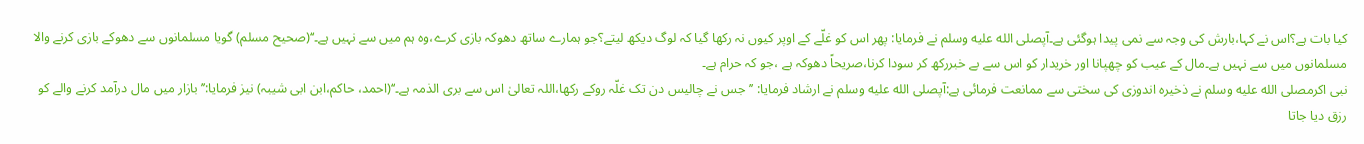کیا بات ہے؟اس نے کہا،بارش کی وجہ سے نمی پیدا ہوگئی ہے۔آپصلى الله عليه وسلم نے فرمایا: پھر اس کو غلّے کے اوپر کیوں نہ رکھا گیا کہ لوگ دیکھ لیتے؟جو ہمارے ساتھ دھوکہ بازی کرے،وہ ہم میں سے نہیں ہے۔‘‘(صحیح مسلم) گویا مسلمانوں سے دھوکے بازی کرنے والا مسلمانوں میں سے نہیں ہے۔مال کے عیب کو چھپانا اور خریدار کو اس سے بے خبررکھ کر سودا کرنا،صریحاً دھوکہ ہے ،جو کہ حرام ہے۔
نبی اکرمصلى الله عليه وسلم نے ذخیرہ اندوزی کی سختی سے ممانعت فرمائی ہے:آپصلى الله عليه وسلم نے ارشاد فرمایا: ’’جس نے چالیس دن تک غلّہ روکے رکھا،اللہ تعالیٰ اس سے بری الذمہ ہے۔‘‘(احمد، حاکم،ابن ابی شیبہ) نیز فرمایا:’’بازار میں مال درآمد کرنے والے کو رزق دیا جاتا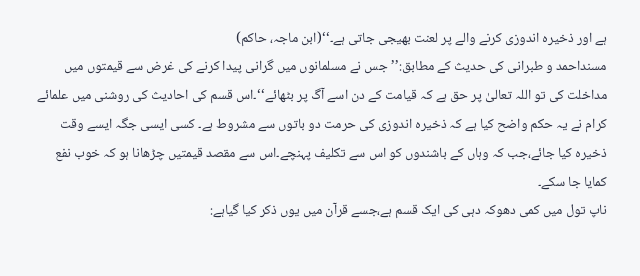ہے اور ذخیرہ اندوزی کرنے والے پر لعنت بھیجی جاتی ہے۔‘‘(ابن ماجہ، حاکم)
مسنداحمد و طبرانی کی حدیث کے مطابق:’’جس نے مسلمانوں میں گرانی پیدا کرنے کی غرض سے قیمتوں میں مداخلت کی تو اللہ تعالیٰ پر حق ہے کہ قیامت کے دن اسے آگ پر بٹھائے‘‘۔اس قسم کی احادیث کی روشنی میں علمائے کرام نے یہ حکم واضح کیا ہے کہ ذخیرہ اندوزی کی حرمت دو باتوں سے مشروط ہے۔ کسی ایسی جگہ ایسے وقت ذخیرہ کیا جائے،جب کہ وہاں کے باشندوں کو اس سے تکلیف پہنچے۔اس سے مقصد قیمتیں چڑھانا ہو کہ خوب نفع کمایا جا سکے۔
ناپ تول میں کمی دھوکہ دہی کی ایک قسم ہے،جسے قرآن میں یوں ذکر کیا گیاہے: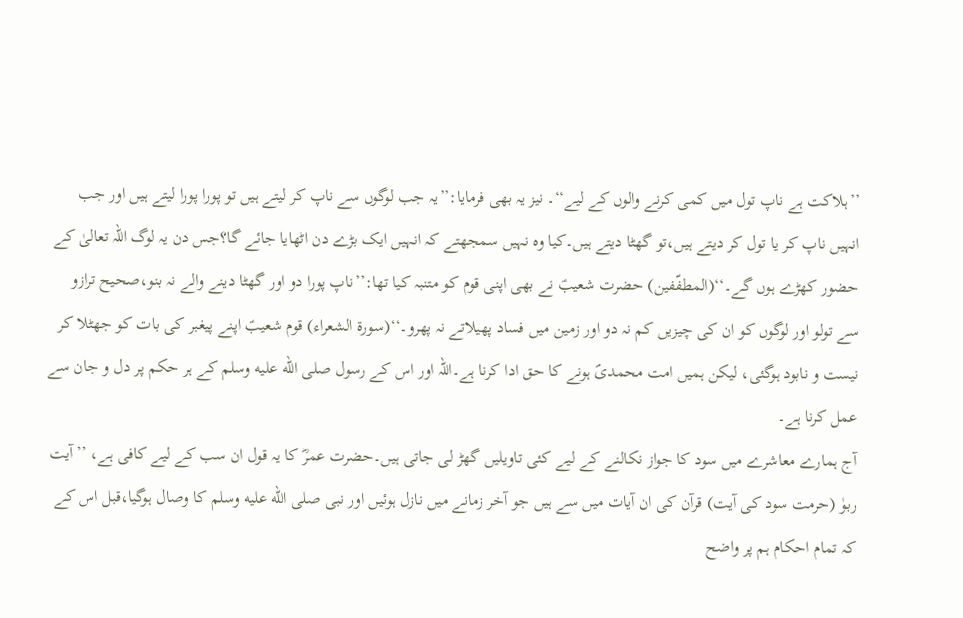’’ہلاکت ہے ناپ تول میں کمی کرنے والوں کے لیے‘‘۔ نیز یہ بھی فرمایا:’’یہ جب لوگوں سے ناپ کر لیتے ہیں تو پورا پورا لیتے ہیں اور جب انہیں ناپ کر یا تول کر دیتے ہیں،تو گھٹا دیتے ہیں۔کیا وہ نہیں سمجھتے کہ انہیں ایک بڑے دن اٹھایا جائے گا؟جس دن یہ لوگ اللہ تعالیٰ کے حضور کھڑے ہوں گے۔‘‘(المطفّفین) حضرت شعیبؑ نے بھی اپنی قوم کو متنبہ کیا تھا:’’ناپ پورا دو اور گھٹا دینے والے نہ بنو،صحیح ترازو سے تولو اور لوگوں کو ان کی چیزیں کم نہ دو اور زمین میں فساد پھیلاتے نہ پھرو۔‘‘(سورۃ الشعراء) قوم شعیبؑ اپنے پیغبر کی بات کو جھٹلا کر نیست و نابود ہوگئی، لیکن ہمیں امت محمدیؐ ہونے کا حق ادا کرنا ہے۔اللہ اور اس کے رسول صلى الله عليه وسلم کے ہر حکم پر دل و جان سے عمل کرنا ہے۔
آج ہمارے معاشرے میں سود کا جواز نکالنے کے لیے کئی تاویلیں گھڑ لی جاتی ہیں۔حضرت عمرؓ کا یہ قول ان سب کے لیے کافی ہے، ’’آیت ربوٰ (حرمت سود کی آیت) قرآن کی ان آیات میں سے ہیں جو آخر زمانے میں نازل ہوئیں اور نبی صلى الله عليه وسلم کا وصال ہوگیا،قبل اس کے کہ تمام احکام ہم پر واضح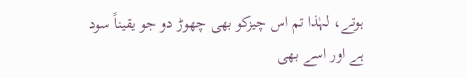ہوتے، لہٰذا تم اس چیزکو بھی چھوڑ دو جو یقیناً سود ہے اور اسے بھی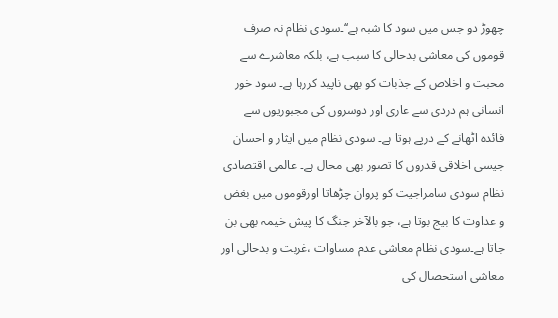چھوڑ دو جس میں سود کا شبہ ہے‘‘۔سودی نظام نہ صرف قوموں کی معاشی بدحالی کا سبب ہے، بلکہ معاشرے سے محبت و اخلاص کے جذبات کو بھی ناپید کررہا ہے۔ سود خور انسانی ہم دردی سے عاری اور دوسروں کی مجبوریوں سے فائدہ اٹھانے کے درپے ہوتا ہے۔ سودی نظام میں ایثار و احسان جیسی اخلاقی قدروں کا تصور بھی محال ہے۔ عالمی اقتصادی نظام سودی سامراجیت کو پروان چڑھاتا اورقوموں میں بغض و عداوت کا بیج بوتا ہے، جو بالآخر جنگ کا پیش خیمہ بھی بن جاتا ہے۔سودی نظام معاشی عدم مساوات ،غربت و بدحالی اور معاشی استحصال کی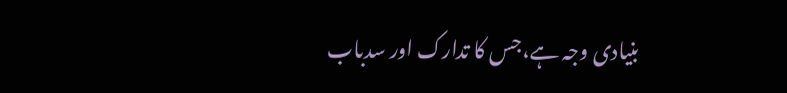بنیادی وجہ ہے،جس کا تدارک اور سدباب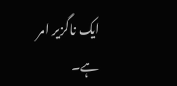ایک ناگزیر امر ہے۔